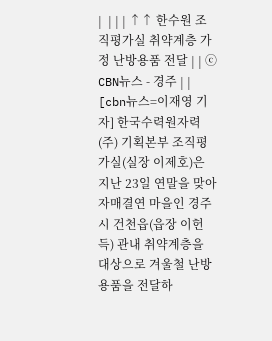|  | | | ↑↑ 한수원 조직평가실 취약계층 가정 난방용품 전달 | | ⓒ CBN뉴스 - 경주 | | [cbn뉴스=이재영 기자] 한국수력원자력(주) 기획본부 조직평가실(실장 이제호)은 지난 23일 연말을 맞아 자매결연 마을인 경주시 건천읍(읍장 이헌득) 관내 취약계층을 대상으로 겨울철 난방용품을 전달하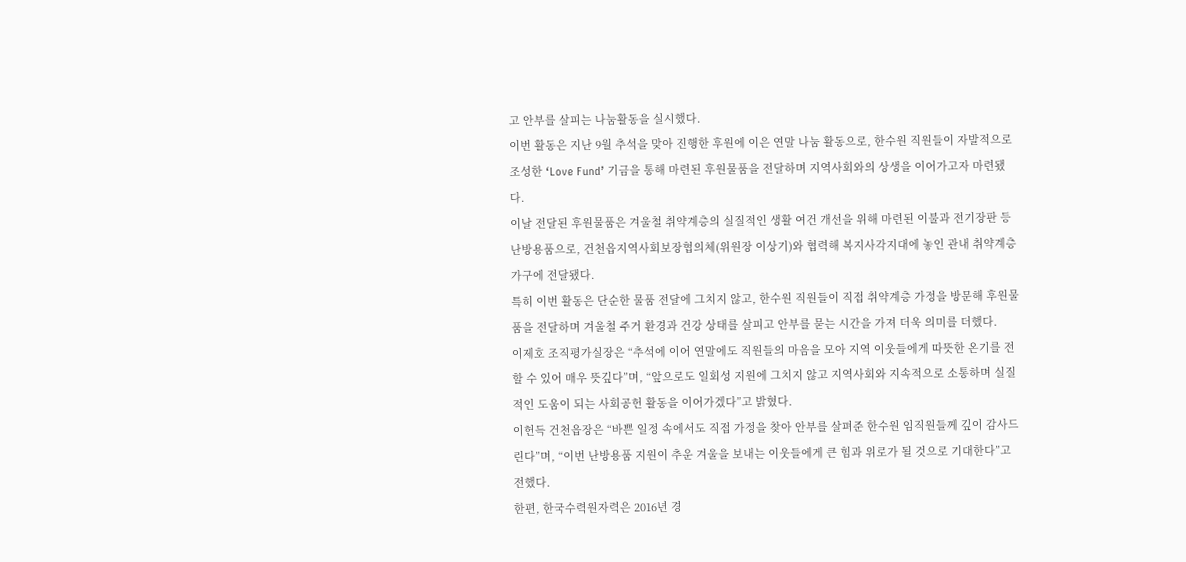고 안부를 살피는 나눔활동을 실시했다.
이번 활동은 지난 9월 추석을 맞아 진행한 후원에 이은 연말 나눔 활동으로, 한수원 직원들이 자발적으로 조성한 ‘Love Fund’ 기금을 통해 마련된 후원물품을 전달하며 지역사회와의 상생을 이어가고자 마련됐다.
이날 전달된 후원물품은 겨울철 취약계층의 실질적인 생활 여건 개선을 위해 마련된 이불과 전기장판 등 난방용품으로, 건천읍지역사회보장협의체(위원장 이상기)와 협력해 복지사각지대에 놓인 관내 취약계층 가구에 전달됐다.
특히 이번 활동은 단순한 물품 전달에 그치지 않고, 한수원 직원들이 직접 취약계층 가정을 방문해 후원물품을 전달하며 겨울철 주거 환경과 건강 상태를 살피고 안부를 묻는 시간을 가져 더욱 의미를 더했다.
이제호 조직평가실장은 “추석에 이어 연말에도 직원들의 마음을 모아 지역 이웃들에게 따뜻한 온기를 전할 수 있어 매우 뜻깊다”며, “앞으로도 일회성 지원에 그치지 않고 지역사회와 지속적으로 소통하며 실질적인 도움이 되는 사회공헌 활동을 이어가겠다”고 밝혔다.
이헌득 건천읍장은 “바쁜 일정 속에서도 직접 가정을 찾아 안부를 살펴준 한수원 임직원들께 깊이 감사드린다”며, “이번 난방용품 지원이 추운 겨울을 보내는 이웃들에게 큰 힘과 위로가 될 것으로 기대한다”고 전했다.
한편, 한국수력원자력은 2016년 경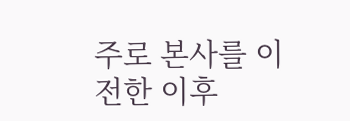주로 본사를 이전한 이후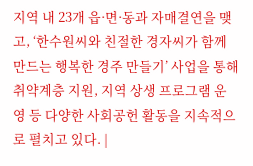지역 내 23개 읍·면·동과 자매결연을 맺고, ‘한수원씨와 친절한 경자씨가 함께 만드는 행복한 경주 만들기’ 사업을 통해 취약계층 지원, 지역 상생 프로그램 운영 등 다양한 사회공헌 활동을 지속적으로 펼치고 있다. |